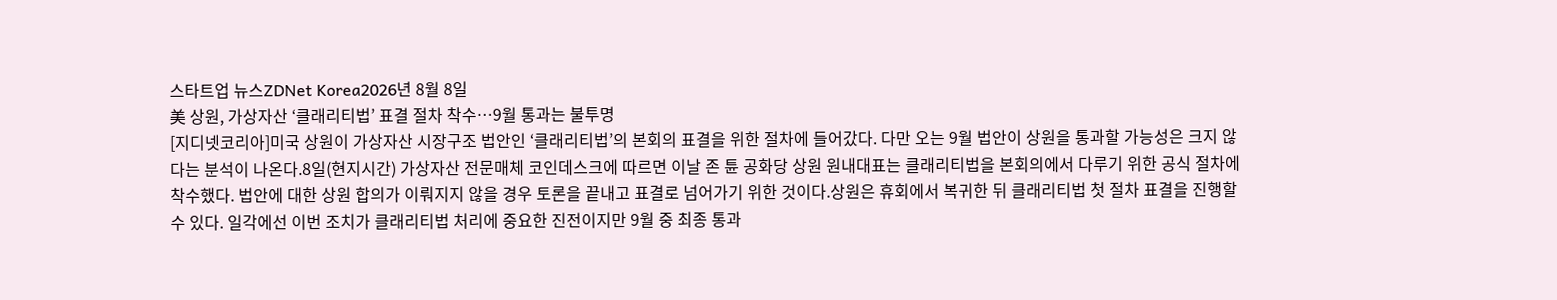스타트업 뉴스ZDNet Korea2026년 8월 8일
美 상원, 가상자산 ‘클래리티법’ 표결 절차 착수…9월 통과는 불투명
[지디넷코리아]미국 상원이 가상자산 시장구조 법안인 ‘클래리티법’의 본회의 표결을 위한 절차에 들어갔다. 다만 오는 9월 법안이 상원을 통과할 가능성은 크지 않다는 분석이 나온다.8일(현지시간) 가상자산 전문매체 코인데스크에 따르면 이날 존 튠 공화당 상원 원내대표는 클래리티법을 본회의에서 다루기 위한 공식 절차에 착수했다. 법안에 대한 상원 합의가 이뤄지지 않을 경우 토론을 끝내고 표결로 넘어가기 위한 것이다.상원은 휴회에서 복귀한 뒤 클래리티법 첫 절차 표결을 진행할 수 있다. 일각에선 이번 조치가 클래리티법 처리에 중요한 진전이지만 9월 중 최종 통과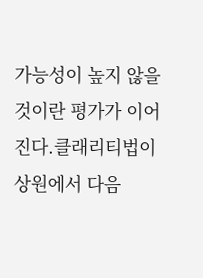가능성이 높지 않을 것이란 평가가 이어진다.클래리티법이 상원에서 다음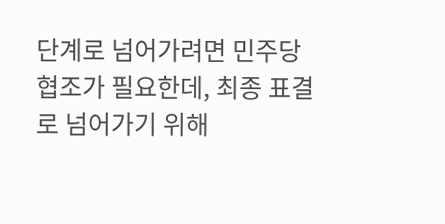단계로 넘어가려면 민주당 협조가 필요한데, 최종 표결로 넘어가기 위해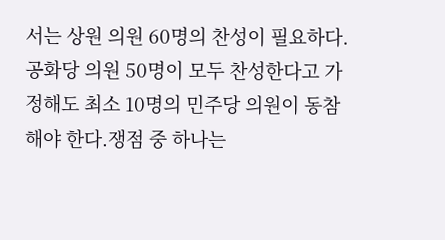서는 상원 의원 60명의 찬성이 필요하다. 공화당 의원 50명이 모두 찬성한다고 가정해도 최소 10명의 민주당 의원이 동참해야 한다.쟁점 중 하나는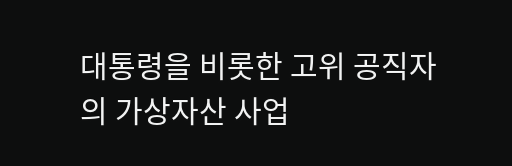대통령을 비롯한 고위 공직자의 가상자산 사업